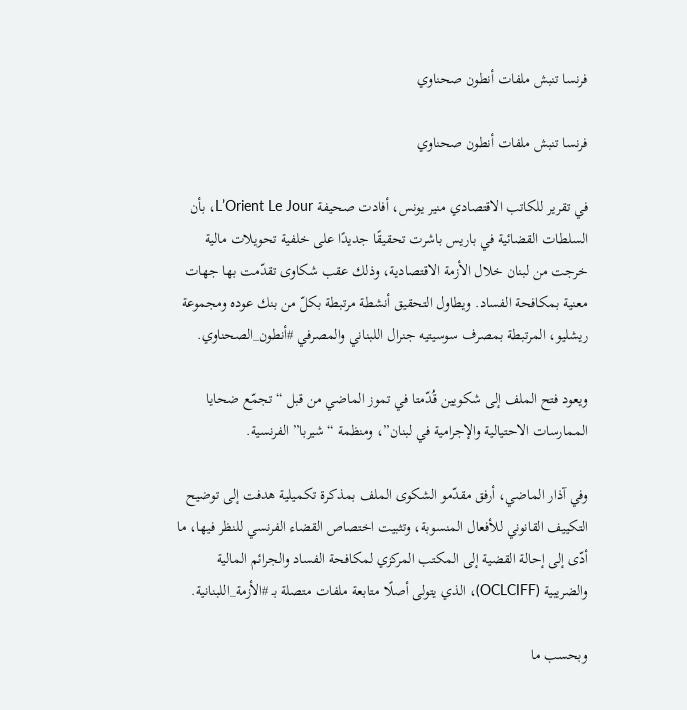فرنسا تنبش ملفات أنطون صحناوي

فرنسا تنبش ملفات أنطون صحناوي

في تقرير للكاتب الاقتصادي منير يونس، أفادت صحيفة L’Orient Le Jour، بأن السلطات القضائية في باريس باشرت تحقيقًا جديدًا على خلفية تحويلات مالية خرجت من لبنان خلال الأزمة الاقتصادية، وذلك عقب شكاوى تقدّمت بها جهات معنية بمكافحة الفساد. ويطاول التحقيق أنشطة مرتبطة بكلّ من بنك عوده ومجموعة ريشليو، المرتبطة بمصرف سوسيتيه جنرال اللبناني والمصرفي #أنطون_الصحناوي.

ويعود فتح الملف إلى شكويين قُدّمتا في تموز الماضي من قبل “تجمّع ضحايا الممارسات الاحتيالية والإجرامية في لبنان”، ومنظمة “شيربا” الفرنسية.

وفي آذار الماضي، أرفق مقدّمو الشكوى الملف بمذكرة تكميلية هدفت إلى توضيح التكييف القانوني للأفعال المنسوبة، وتثبيت اختصاص القضاء الفرنسي للنظر فيها، ما أدّى إلى إحالة القضية إلى المكتب المركزي لمكافحة الفساد والجرائم المالية والضريبية (OCLCIFF)، الذي يتولى أصلًا متابعة ملفات متصلة بـ #الأزمة_اللبنانية.

وبحسب ما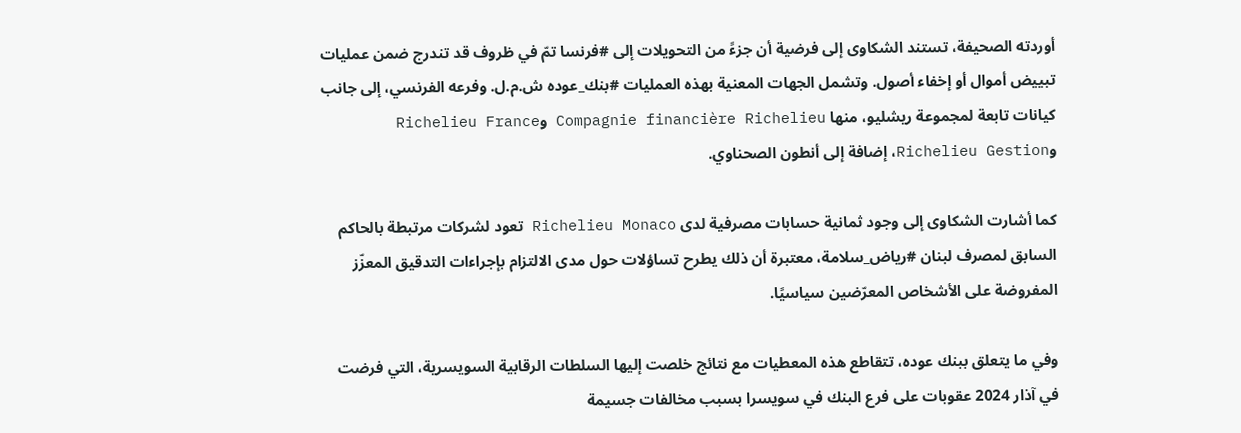أوردته الصحيفة، تستند الشكاوى إلى فرضية أن جزءً من التحويلات إلى #فرنسا تمّ في ظروف قد تندرج ضمن عمليات تبييض أموال أو إخفاء أصول. وتشمل الجهات المعنية بهذه العمليات #بنك_عوده ش.م.ل. وفرعه الفرنسي، إلى جانب كيانات تابعة لمجموعة ريشليو، منها Compagnie financière Richelieu وRichelieu France وRichelieu Gestion، إضافة إلى أنطون الصحناوي.

كما أشارت الشكاوى إلى وجود ثمانية حسابات مصرفية لدى Richelieu Monaco تعود لشركات مرتبطة بالحاكم السابق لمصرف لبنان #رياض_سلامة، معتبرة أن ذلك يطرح تساؤلات حول مدى الالتزام بإجراءات التدقيق المعزّز المفروضة على الأشخاص المعرّضين سياسيًا.

وفي ما يتعلق ببنك عوده، تتقاطع هذه المعطيات مع نتائج خلصت إليها السلطات الرقابية السويسرية، التي فرضت في آذار 2024 عقوبات على فرع البنك في سويسرا بسبب مخالفات جسيمة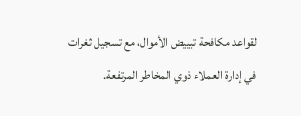لقواعد مكافحة تبييض الأموال، مع تسجيل ثغرات في إدارة العملاء ذوي المخاطر المرتفعة.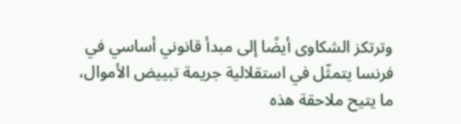وترتكز الشكاوى أيضًا إلى مبدأ قانوني أساسي في فرنسا يتمثّل في استقلالية جريمة تبييض الأموال، ما يتيح ملاحقة هذه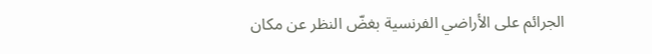الجرائم على الأراضي الفرنسية بغضّ النظر عن مكان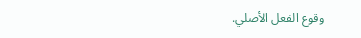وقوع الفعل الأصلي.